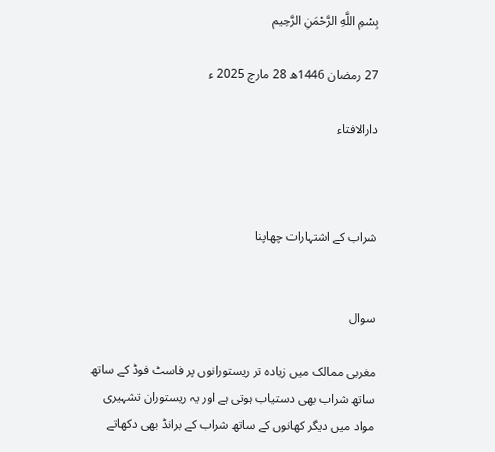بِسْمِ اللَّهِ الرَّحْمَنِ الرَّحِيم

27 رمضان 1446ھ 28 مارچ 2025 ء

دارالافتاء



شراب کے اشتہارات چھاپنا


سوال

مغربی ممالک میں زیادہ تر ریستورانوں پر فاسٹ فوڈ کے ساتھ ساتھ شراب بھی دستیاب ہوتی ہے اور یہ ریستوران تشہیری مواد میں دیگر کھانوں کے ساتھ شراب کے برانڈ بھی دکھاتے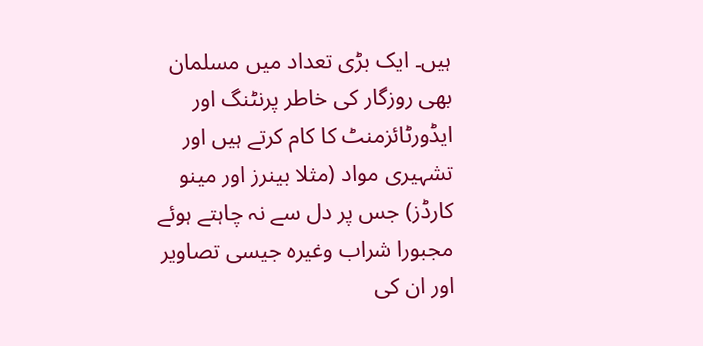ہیں۔ ایک بڑی تعداد میں مسلمان بھی روزگار کی خاطر پرنٹنگ اور ایڈورٹائزمنٹ کا کام کرتے ہیں اور تشہیری مواد (مثلا بینرز اور مینو کارڈز) جس پر دل سے نہ چاہتے ہوئے مجبورا شراب وغیرہ جیسی تصاویر اور ان کی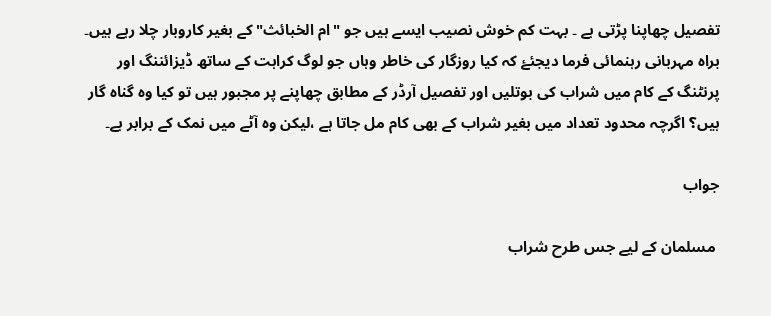تفصیل چھاپنا پڑتی ہے ۔ بہت کم خوش نصیب ایسے ہیں جو "ام الخبائث" کے بغیر کاروبار چلا رہے ہیں۔ براہ مہربانی رہنمائی فرما دیجئۓ کہ کیا روزگار کی خاطر وہاں جو لوگ کراہت کے ساتھ ڈیزائننگ اور پرنٹنگ کے کام میں شراب کی بوتلیں اور تفصیل آرڈر کے مطابق چھاپنے پر مجبور ہیں تو کیا وہ گناہ گار ہیں؟ اگرچہ محدود تعداد میں بغیر شراب کے بھی کام مل جاتا ہے ،لیکن وہ آٹے میں نمک کے برابر ہے۔

جواب

 مسلمان کے لیے جس طرح شراب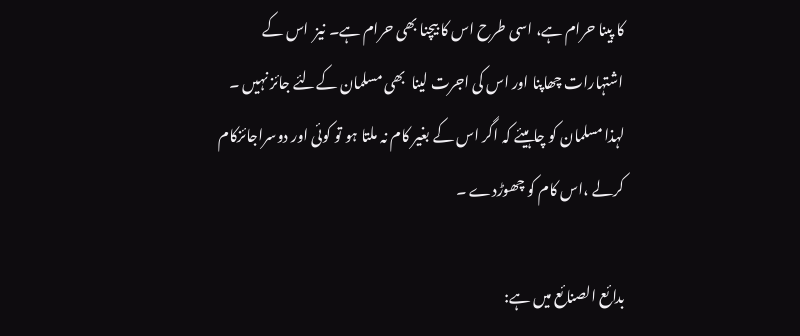کا پینا حرام ہے، اسی طرح اس کا بیچنا بھی حرام ہے۔ نیز  اس کے اشتہارات چھاپنا اور اس کی اجرت لینا  بھی مسلمان کےلئے جائز نہیں ۔ لہذا مسلمان کو چاہیئے کہ اگر اس کے بغیر کام نہ ملتا ہو تو کوئی اور دوسراجائزکام کرلے ،اس کام کو چھوڑدے ۔

بدائع الصنائع میں ہے: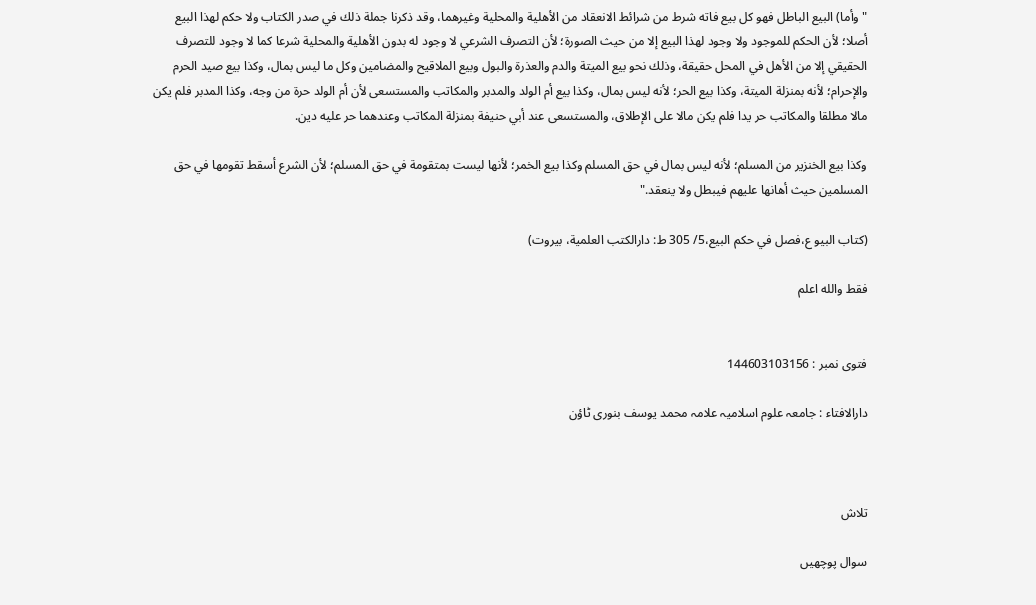"وأما) البيع الباطل فهو كل بيع فاته شرط من شرائط الانعقاد من الأهلية والمحلية وغيرهما، وقد ذكرنا جملة ذلك في صدر الكتاب ولا حكم لهذا البيع أصلا؛ لأن الحكم للموجود ولا وجود لهذا البيع إلا من حيث الصورة؛ لأن التصرف الشرعي لا وجود له بدون الأهلية والمحلية شرعا كما لا وجود للتصرف الحقيقي إلا من الأهل في المحل حقيقة، وذلك نحو بيع الميتة والدم والعذرة والبول وبيع الملاقيح والمضامين وكل ما ليس بمال، وكذا بيع صيد الحرم والإحرام؛ لأنه بمنزلة الميتة، وكذا بيع الحر؛ لأنه ليس بمال، وكذا بيع أم الولد والمدبر والمكاتب والمستسعى لأن أم الولد حرة من وجه، وكذا المدبر فلم يكن مالا مطلقا والمكاتب حر يدا فلم يكن مالا على الإطلاق، والمستسعى عند أبي حنيفة بمنزلة المكاتب وعندهما حر عليه دين.

وكذا بيع الخنزير من المسلم؛ لأنه ليس بمال في حق المسلم وكذا بيع الخمر؛ لأنها ليست بمتقومة في حق المسلم؛ لأن الشرع أسقط تقومها في حق المسلمين حيث أهانها عليهم فيبطل ولا ينعقد."

(کتاب البیو ع،فصل في حكم البيع،5/ 305 ط: دارالکتب العلمیة، بیروت)

فقط والله اعلم


فتوی نمبر : 144603103156

دارالافتاء : جامعہ علوم اسلامیہ علامہ محمد یوسف بنوری ٹاؤن



تلاش

سوال پوچھیں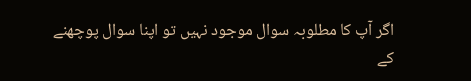اگر آپ کا مطلوبہ سوال موجود نہیں تو اپنا سوال پوچھنے کے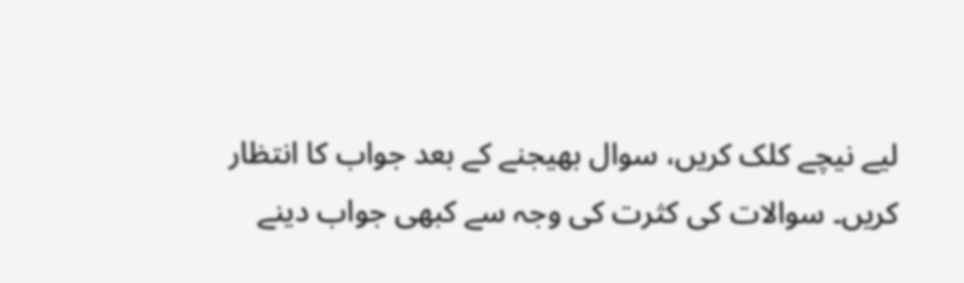لیے نیچے کلک کریں، سوال بھیجنے کے بعد جواب کا انتظار کریں۔ سوالات کی کثرت کی وجہ سے کبھی جواب دینے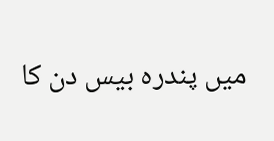میں پندرہ بیس دن کا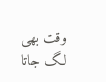وقت بھی لگ جاتا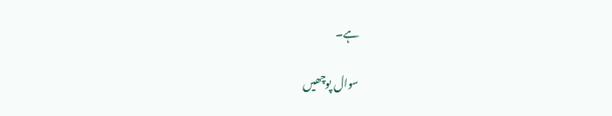ہے۔

سوال پوچھیں